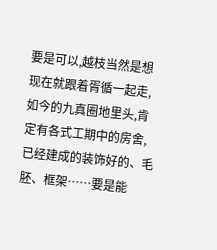要是可以,越枝当然是想现在就跟着胥循一起走,如今的九真圈地里头,肯定有各式工期中的房舍,已经建成的装饰好的、毛胚、框架……要是能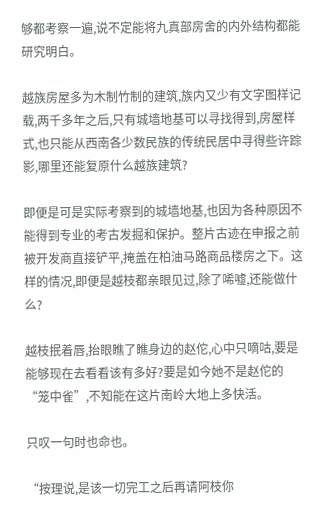够都考察一遍,说不定能将九真部房舍的内外结构都能研究明白。

越族房屋多为木制竹制的建筑,族内又少有文字图样记载,两千多年之后,只有城墙地基可以寻找得到,房屋样式,也只能从西南各少数民族的传统民居中寻得些许踪影,哪里还能复原什么越族建筑?

即便是可是实际考察到的城墙地基,也因为各种原因不能得到专业的考古发掘和保护。整片古迹在申报之前被开发商直接铲平,掩盖在柏油马路商品楼房之下。这样的情况,即便是越枝都亲眼见过,除了唏嘘,还能做什么?

越枝抿着唇,抬眼瞧了瞧身边的赵佗,心中只嘀咕,要是能够现在去看看该有多好?要是如今她不是赵佗的“笼中雀”,不知能在这片南岭大地上多快活。

只叹一句时也命也。

“按理说,是该一切完工之后再请阿枝你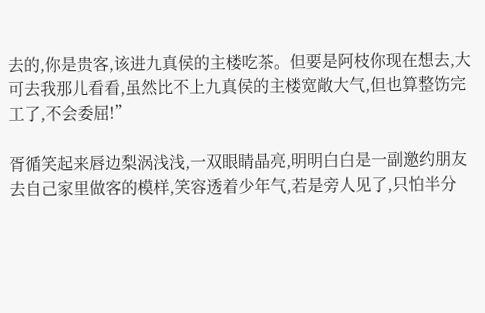去的,你是贵客,该进九真侯的主楼吃茶。但要是阿枝你现在想去,大可去我那儿看看,虽然比不上九真侯的主楼宽敞大气,但也算整饬完工了,不会委屈!”

胥循笑起来唇边梨涡浅浅,一双眼睛晶亮,明明白白是一副邀约朋友去自己家里做客的模样,笑容透着少年气,若是旁人见了,只怕半分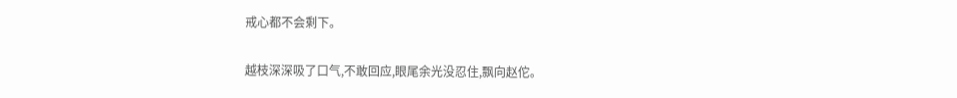戒心都不会剩下。

越枝深深吸了口气,不敢回应,眼尾余光没忍住,飘向赵佗。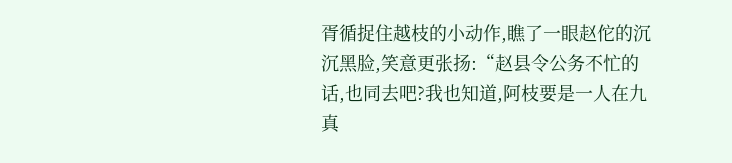胥循捉住越枝的小动作,瞧了一眼赵佗的沉沉黑脸,笑意更张扬:“赵县令公务不忙的话,也同去吧?我也知道,阿枝要是一人在九真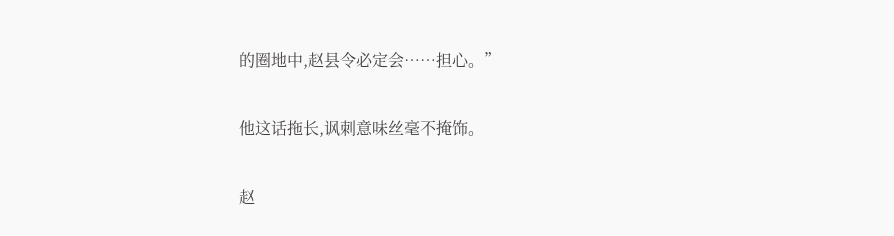的圈地中,赵县令必定会……担心。”

他这话拖长,讽刺意味丝毫不掩饰。

赵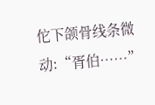佗下颌骨线条微动:“胥伯……”